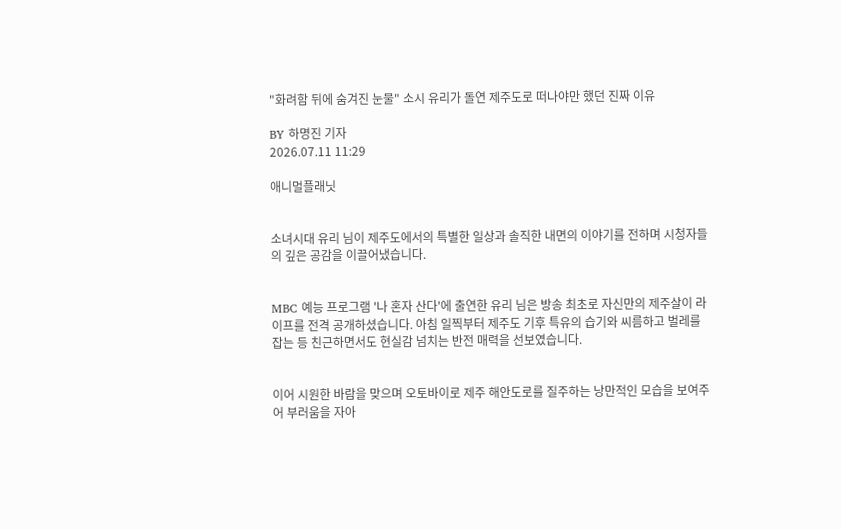"화려함 뒤에 숨겨진 눈물" 소시 유리가 돌연 제주도로 떠나야만 했던 진짜 이유

BY 하명진 기자
2026.07.11 11:29

애니멀플래닛


소녀시대 유리 님이 제주도에서의 특별한 일상과 솔직한 내면의 이야기를 전하며 시청자들의 깊은 공감을 이끌어냈습니다.


MBC 예능 프로그램 '나 혼자 산다'에 출연한 유리 님은 방송 최초로 자신만의 제주살이 라이프를 전격 공개하셨습니다. 아침 일찍부터 제주도 기후 특유의 습기와 씨름하고 벌레를 잡는 등 친근하면서도 현실감 넘치는 반전 매력을 선보였습니다.


이어 시원한 바람을 맞으며 오토바이로 제주 해안도로를 질주하는 낭만적인 모습을 보여주어 부러움을 자아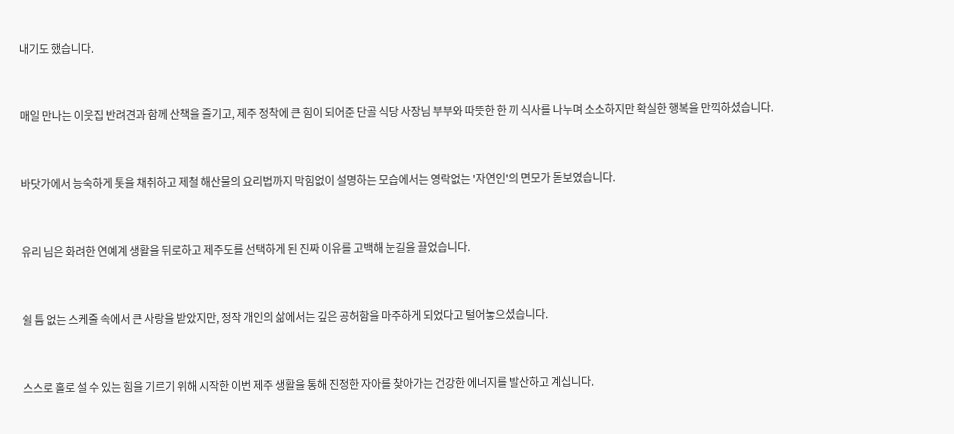내기도 했습니다.


매일 만나는 이웃집 반려견과 함께 산책을 즐기고, 제주 정착에 큰 힘이 되어준 단골 식당 사장님 부부와 따뜻한 한 끼 식사를 나누며 소소하지만 확실한 행복을 만끽하셨습니다.


바닷가에서 능숙하게 톳을 채취하고 제철 해산물의 요리법까지 막힘없이 설명하는 모습에서는 영락없는 '자연인'의 면모가 돋보였습니다.


유리 님은 화려한 연예계 생활을 뒤로하고 제주도를 선택하게 된 진짜 이유를 고백해 눈길을 끌었습니다.


쉴 틈 없는 스케줄 속에서 큰 사랑을 받았지만, 정작 개인의 삶에서는 깊은 공허함을 마주하게 되었다고 털어놓으셨습니다.


스스로 홀로 설 수 있는 힘을 기르기 위해 시작한 이번 제주 생활을 통해 진정한 자아를 찾아가는 건강한 에너지를 발산하고 계십니다.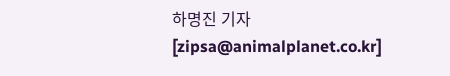하명진 기자 [zipsa@animalplanet.co.kr]